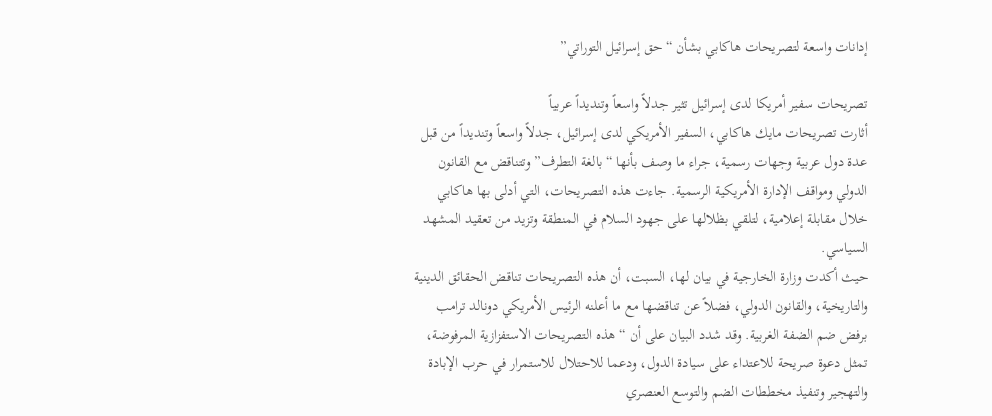إدانات واسعة لتصريحات هاكابي بشأن “حق إسرائيل التوراتي”

تصريحات سفير أمريكا لدى إسرائيل تثير جدلاً واسعاً وتنديداً عربياً
أثارت تصريحات مايك هاكابي، السفير الأمريكي لدى إسرائيل، جدلاً واسعاً وتنديداً من قبل عدة دول عربية وجهات رسمية، جراء ما وصف بأنها “بالغة التطرف” وتتناقض مع القانون الدولي ومواقف الإدارة الأمريكية الرسمية. جاءت هذه التصريحات، التي أدلى بها هاكابي خلال مقابلة إعلامية، لتلقي بظلالها على جهود السلام في المنطقة وتزيد من تعقيد المشهد السياسي.
حيث أكدت وزارة الخارجية في بيان لها، السبت، أن هذه التصريحات تناقض الحقائق الدينية والتاريخية، والقانون الدولي، فضلاً عن تناقضها مع ما أعلنه الرئيس الأمريكي دونالد ترامب برفض ضم الضفة الغربية. وقد شدد البيان على أن “هذه التصريحات الاستفزازية المرفوضة، تمثل دعوة صريحة للاعتداء على سيادة الدول، ودعما للاحتلال للاستمرار في حرب الإبادة والتهجير وتنفيذ مخططات الضم والتوسع العنصري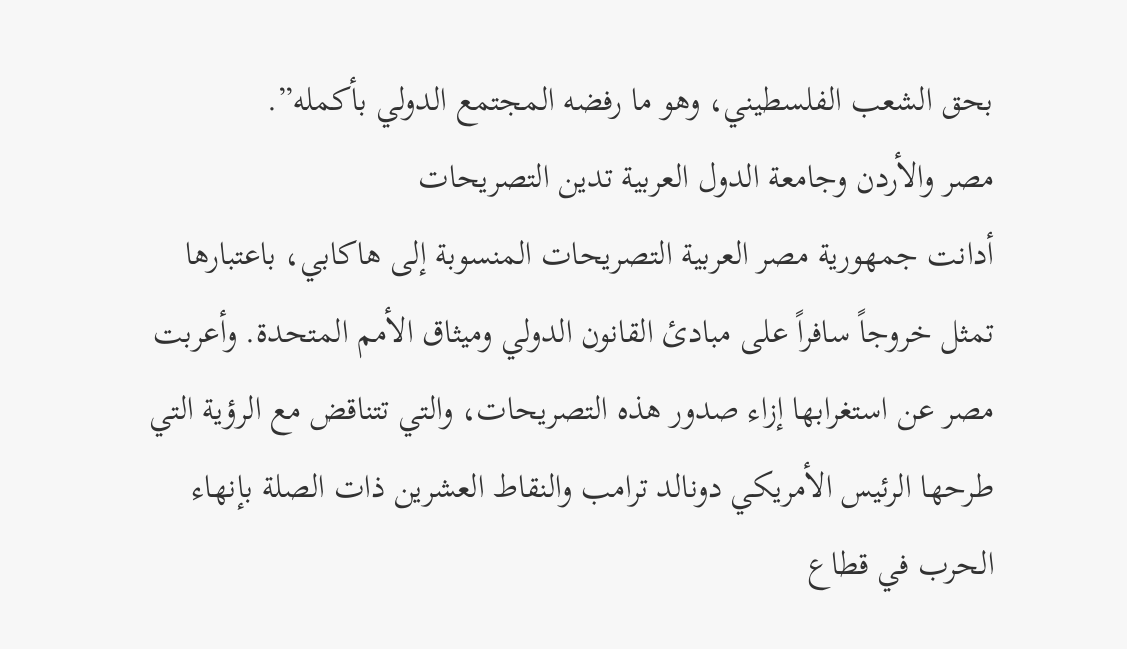بحق الشعب الفلسطيني، وهو ما رفضه المجتمع الدولي بأكمله”.
مصر والأردن وجامعة الدول العربية تدين التصريحات
أدانت جمهورية مصر العربية التصريحات المنسوبة إلى هاكابي، باعتبارها تمثل خروجاً سافراً على مبادئ القانون الدولي وميثاق الأمم المتحدة. وأعربت مصر عن استغرابها إزاء صدور هذه التصريحات، والتي تتناقض مع الرؤية التي طرحها الرئيس الأمريكي دونالد ترامب والنقاط العشرين ذات الصلة بإنهاء الحرب في قطاع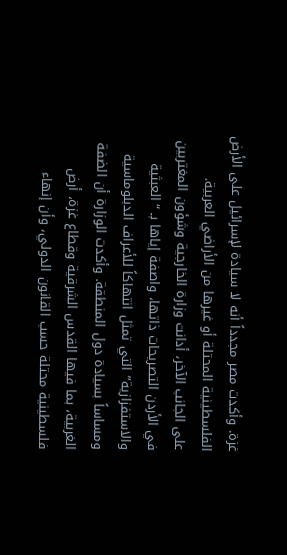غزة. وأكدت مصر مجدداً أنه لا سيادة لإسرائيل على الأرض الفلسطينية المحتلة أو غيرها من الأراضي العربية.
على الجانب الآخر، أدانت وزارة الخارجية وشؤون المغتربين في الأردن التصريحات ذاتها، واصفة إياها بـ “العبثية والاستفزازية” التي تمثل انتهاكاً للأعراف الدبلوماسية ومساساً بسيادة دول المنطقة. وأكدت الوزارة أن الضفة الغربية، بما فيها القدس الشرقية وقطاع غزة، أرض فلسطينية محتلة حسب القانون الدولي، وأن إنهاء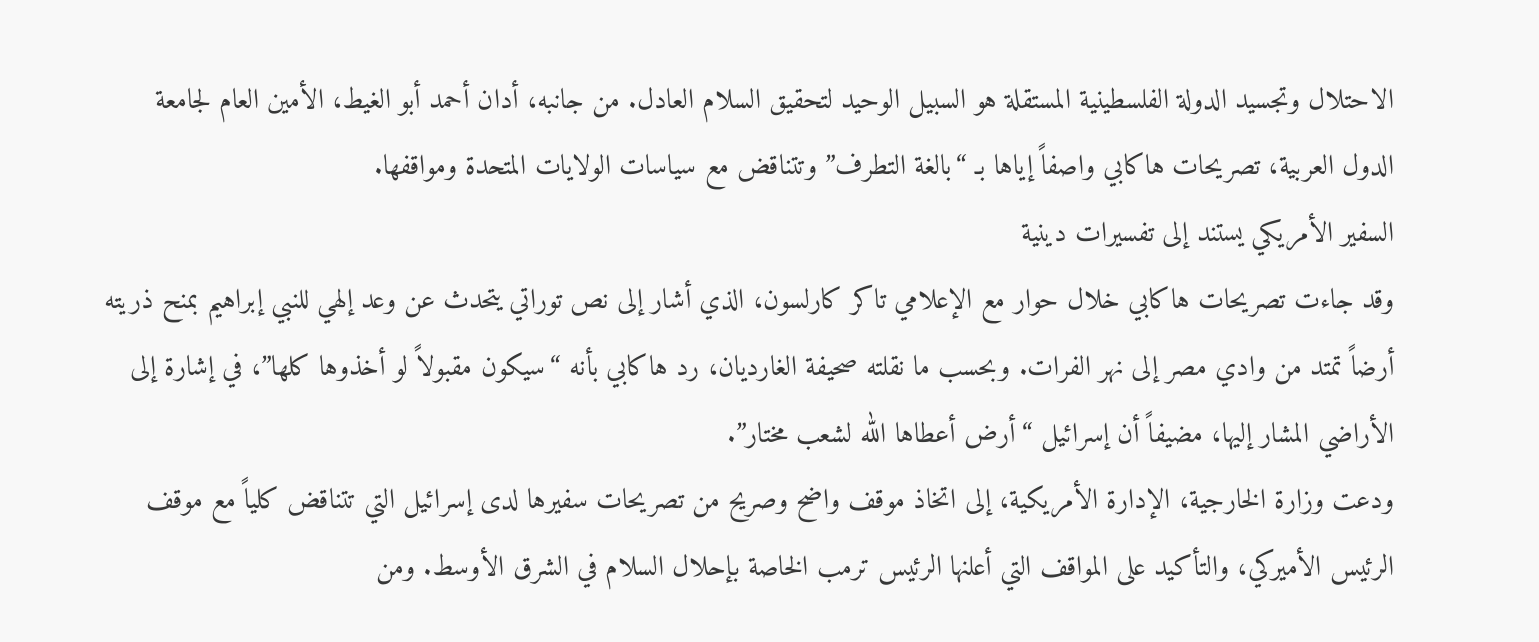الاحتلال وتجسيد الدولة الفلسطينية المستقلة هو السبيل الوحيد لتحقيق السلام العادل. من جانبه، أدان أحمد أبو الغيط، الأمين العام لجامعة الدول العربية، تصريحات هاكابي واصفاً إياها بـ “بالغة التطرف” وتتناقض مع سياسات الولايات المتحدة ومواقفها.
السفير الأمريكي يستند إلى تفسيرات دينية
وقد جاءت تصريحات هاكابي خلال حوار مع الإعلامي تاكر كارلسون، الذي أشار إلى نص توراتي يتحدث عن وعد إلهي للنبي إبراهيم بمنح ذريته أرضاً تمتد من وادي مصر إلى نهر الفرات. وبحسب ما نقلته صحيفة الغارديان، رد هاكابي بأنه “سيكون مقبولاً لو أخذوها كلها”، في إشارة إلى الأراضي المشار إليها، مضيفاً أن إسرائيل “أرض أعطاها الله لشعب مختار”.
ودعت وزارة الخارجية، الإدارة الأمريكية، إلى اتخاذ موقف واضح وصريح من تصريحات سفيرها لدى إسرائيل التي تتناقض كلياً مع موقف الرئيس الأميركي، والتأكيد على المواقف التي أعلنها الرئيس ترمب الخاصة بإحلال السلام في الشرق الأوسط. ومن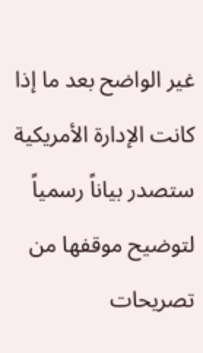غير الواضح بعد ما إذا كانت الإدارة الأمريكية ستصدر بياناً رسمياً لتوضيح موقفها من تصريحات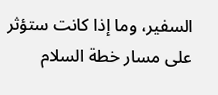السفير، وما إذا كانت ستؤثر على مسار خطة السلام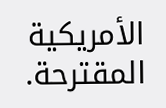الأمريكية المقترحة.